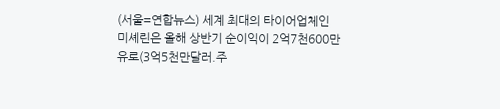(서울=연합뉴스) 세계 최대의 타이어업체인 미셰린은 올해 상반기 순이익이 2억7천600만유로(3억5천만달러.주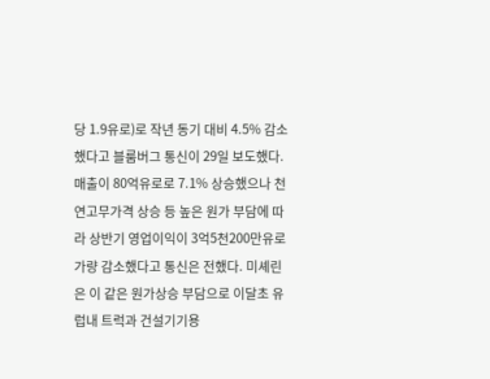당 1.9유로)로 작년 동기 대비 4.5% 감소했다고 블룸버그 통신이 29일 보도했다.
매출이 80억유로로 7.1% 상승했으나 천연고무가격 상승 등 높은 원가 부담에 따라 상반기 영업이익이 3억5천200만유로 가량 감소했다고 통신은 전했다. 미셰린은 이 같은 원가상승 부담으로 이달초 유럽내 트럭과 건설기기용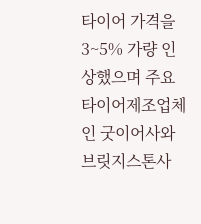타이어 가격을 3~5% 가량 인상했으며 주요 타이어제조업체인 굿이어사와 브릿지스톤사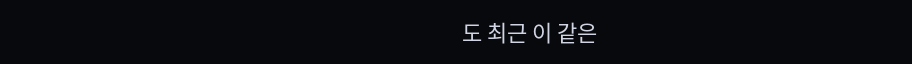도 최근 이 같은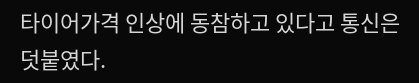타이어가격 인상에 동참하고 있다고 통신은 덧붙였다.